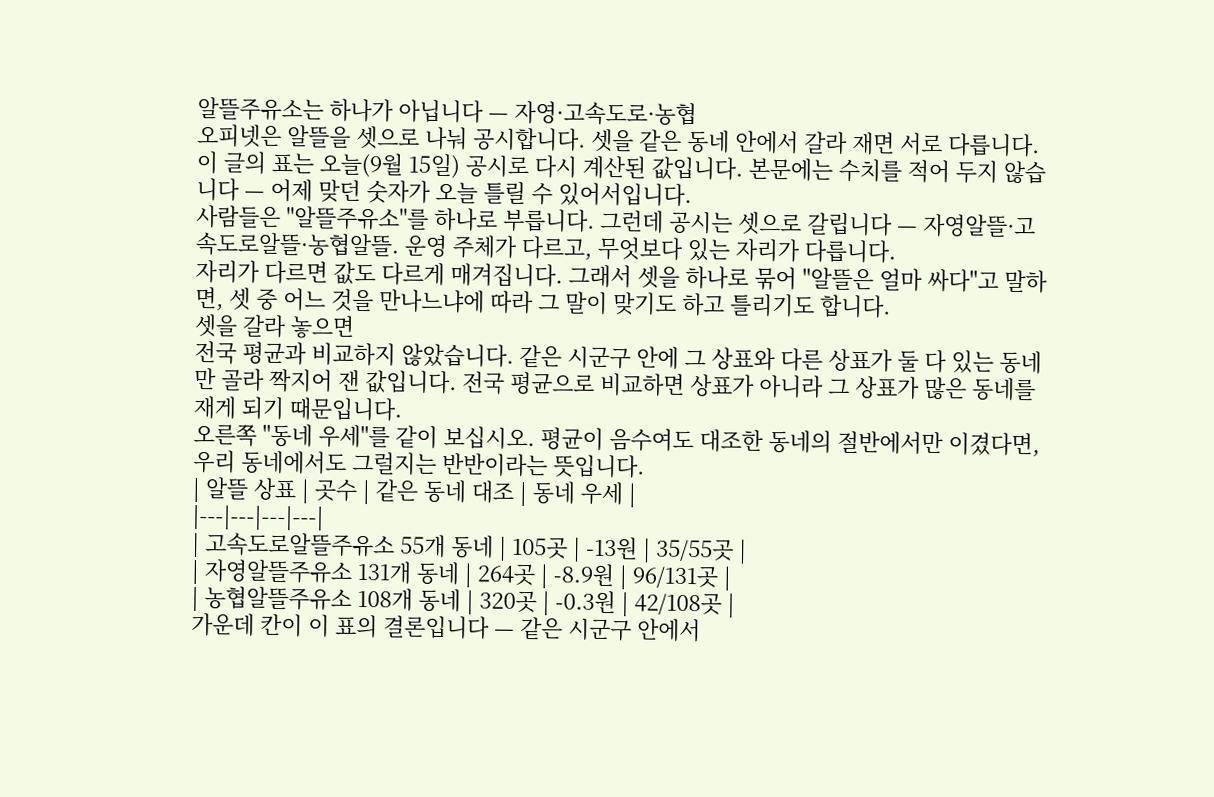알뜰주유소는 하나가 아닙니다 — 자영·고속도로·농협
오피넷은 알뜰을 셋으로 나눠 공시합니다. 셋을 같은 동네 안에서 갈라 재면 서로 다릅니다.
이 글의 표는 오늘(9월 15일) 공시로 다시 계산된 값입니다. 본문에는 수치를 적어 두지 않습니다 — 어제 맞던 숫자가 오늘 틀릴 수 있어서입니다.
사람들은 "알뜰주유소"를 하나로 부릅니다. 그런데 공시는 셋으로 갈립니다 — 자영알뜰·고속도로알뜰·농협알뜰. 운영 주체가 다르고, 무엇보다 있는 자리가 다릅니다.
자리가 다르면 값도 다르게 매겨집니다. 그래서 셋을 하나로 묶어 "알뜰은 얼마 싸다"고 말하면, 셋 중 어느 것을 만나느냐에 따라 그 말이 맞기도 하고 틀리기도 합니다.
셋을 갈라 놓으면
전국 평균과 비교하지 않았습니다. 같은 시군구 안에 그 상표와 다른 상표가 둘 다 있는 동네만 골라 짝지어 잰 값입니다. 전국 평균으로 비교하면 상표가 아니라 그 상표가 많은 동네를 재게 되기 때문입니다.
오른쪽 "동네 우세"를 같이 보십시오. 평균이 음수여도 대조한 동네의 절반에서만 이겼다면, 우리 동네에서도 그럴지는 반반이라는 뜻입니다.
| 알뜰 상표 | 곳수 | 같은 동네 대조 | 동네 우세 |
|---|---|---|---|
| 고속도로알뜰주유소 55개 동네 | 105곳 | -13원 | 35/55곳 |
| 자영알뜰주유소 131개 동네 | 264곳 | -8.9원 | 96/131곳 |
| 농협알뜰주유소 108개 동네 | 320곳 | -0.3원 | 42/108곳 |
가운데 칸이 이 표의 결론입니다 — 같은 시군구 안에서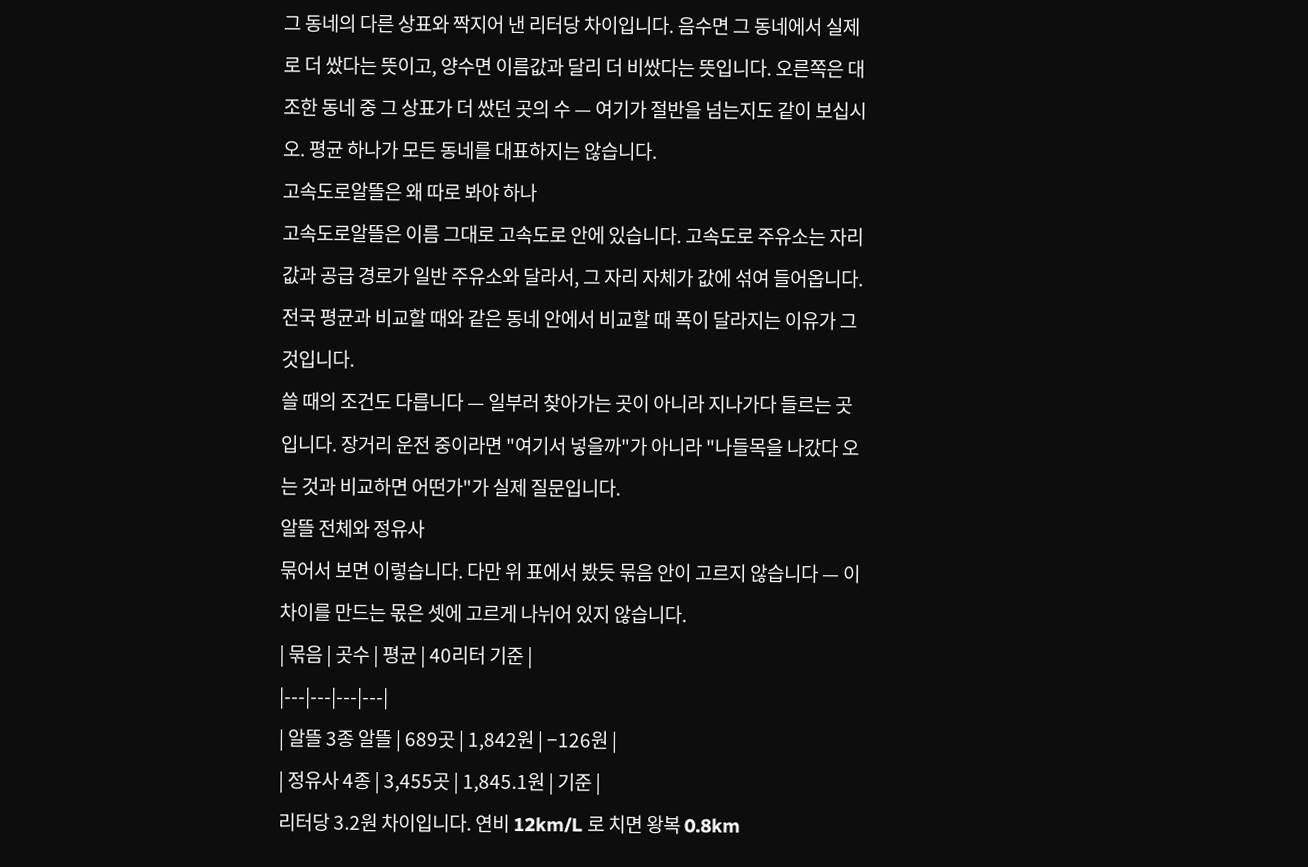그 동네의 다른 상표와 짝지어 낸 리터당 차이입니다. 음수면 그 동네에서 실제로 더 쌌다는 뜻이고, 양수면 이름값과 달리 더 비쌌다는 뜻입니다. 오른쪽은 대조한 동네 중 그 상표가 더 쌌던 곳의 수 — 여기가 절반을 넘는지도 같이 보십시오. 평균 하나가 모든 동네를 대표하지는 않습니다.
고속도로알뜰은 왜 따로 봐야 하나
고속도로알뜰은 이름 그대로 고속도로 안에 있습니다. 고속도로 주유소는 자리 값과 공급 경로가 일반 주유소와 달라서, 그 자리 자체가 값에 섞여 들어옵니다. 전국 평균과 비교할 때와 같은 동네 안에서 비교할 때 폭이 달라지는 이유가 그것입니다.
쓸 때의 조건도 다릅니다 — 일부러 찾아가는 곳이 아니라 지나가다 들르는 곳입니다. 장거리 운전 중이라면 "여기서 넣을까"가 아니라 "나들목을 나갔다 오는 것과 비교하면 어떤가"가 실제 질문입니다.
알뜰 전체와 정유사
묶어서 보면 이렇습니다. 다만 위 표에서 봤듯 묶음 안이 고르지 않습니다 — 이 차이를 만드는 몫은 셋에 고르게 나뉘어 있지 않습니다.
| 묶음 | 곳수 | 평균 | 40리터 기준 |
|---|---|---|---|
| 알뜰 3종 알뜰 | 689곳 | 1,842원 | −126원 |
| 정유사 4종 | 3,455곳 | 1,845.1원 | 기준 |
리터당 3.2원 차이입니다. 연비 12km/L 로 치면 왕복 0.8km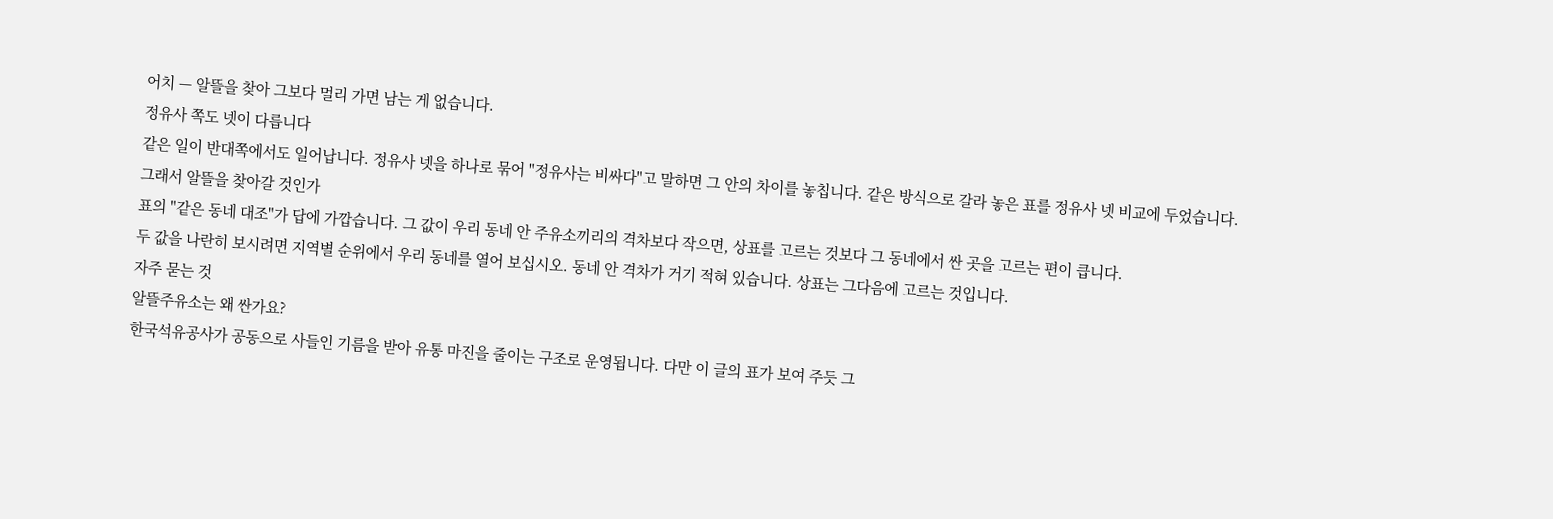어치 — 알뜰을 찾아 그보다 멀리 가면 남는 게 없습니다.
정유사 쪽도 넷이 다릅니다
같은 일이 반대쪽에서도 일어납니다. 정유사 넷을 하나로 묶어 "정유사는 비싸다"고 말하면 그 안의 차이를 놓칩니다. 같은 방식으로 갈라 놓은 표를 정유사 넷 비교에 두었습니다.
그래서 알뜰을 찾아갈 것인가
표의 "같은 동네 대조"가 답에 가깝습니다. 그 값이 우리 동네 안 주유소끼리의 격차보다 작으면, 상표를 고르는 것보다 그 동네에서 싼 곳을 고르는 편이 큽니다.
두 값을 나란히 보시려면 지역별 순위에서 우리 동네를 열어 보십시오. 동네 안 격차가 거기 적혀 있습니다. 상표는 그다음에 고르는 것입니다.
자주 묻는 것
알뜰주유소는 왜 싼가요?
한국석유공사가 공동으로 사들인 기름을 받아 유통 마진을 줄이는 구조로 운영됩니다. 다만 이 글의 표가 보여 주듯 그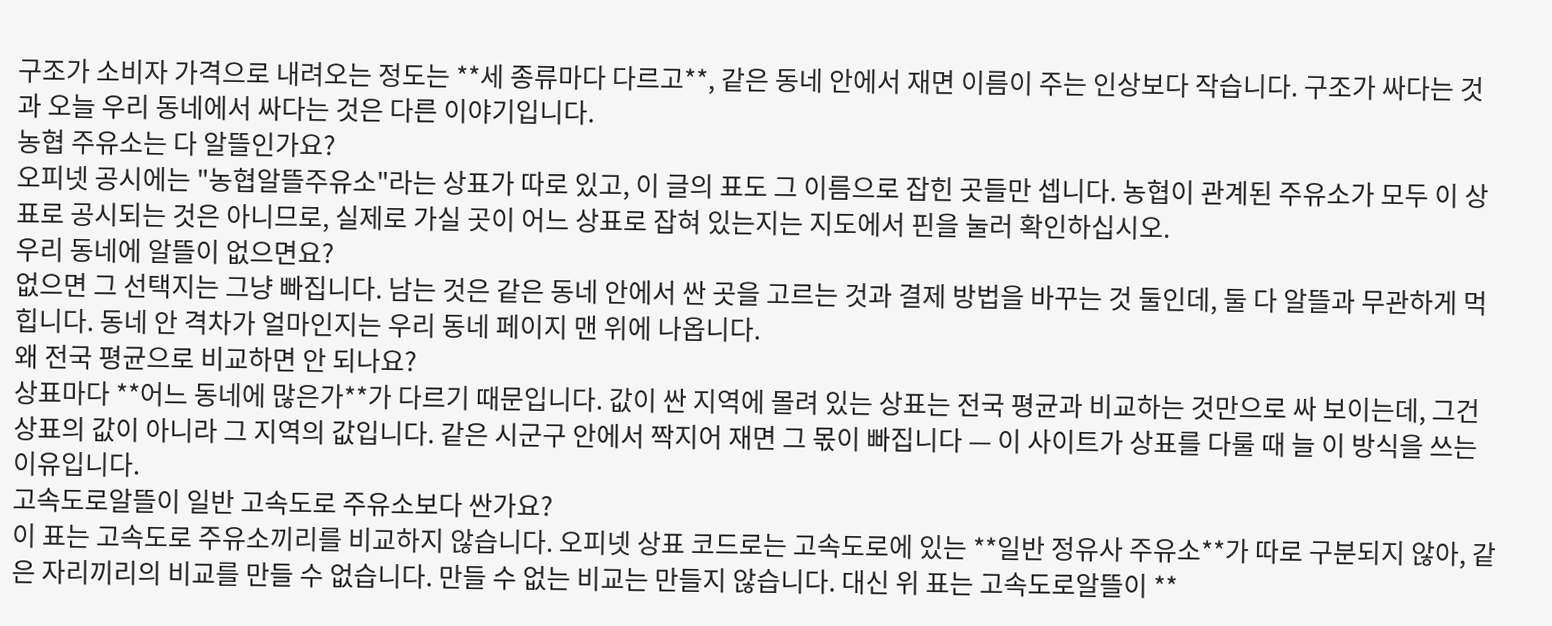구조가 소비자 가격으로 내려오는 정도는 **세 종류마다 다르고**, 같은 동네 안에서 재면 이름이 주는 인상보다 작습니다. 구조가 싸다는 것과 오늘 우리 동네에서 싸다는 것은 다른 이야기입니다.
농협 주유소는 다 알뜰인가요?
오피넷 공시에는 "농협알뜰주유소"라는 상표가 따로 있고, 이 글의 표도 그 이름으로 잡힌 곳들만 셉니다. 농협이 관계된 주유소가 모두 이 상표로 공시되는 것은 아니므로, 실제로 가실 곳이 어느 상표로 잡혀 있는지는 지도에서 핀을 눌러 확인하십시오.
우리 동네에 알뜰이 없으면요?
없으면 그 선택지는 그냥 빠집니다. 남는 것은 같은 동네 안에서 싼 곳을 고르는 것과 결제 방법을 바꾸는 것 둘인데, 둘 다 알뜰과 무관하게 먹힙니다. 동네 안 격차가 얼마인지는 우리 동네 페이지 맨 위에 나옵니다.
왜 전국 평균으로 비교하면 안 되나요?
상표마다 **어느 동네에 많은가**가 다르기 때문입니다. 값이 싼 지역에 몰려 있는 상표는 전국 평균과 비교하는 것만으로 싸 보이는데, 그건 상표의 값이 아니라 그 지역의 값입니다. 같은 시군구 안에서 짝지어 재면 그 몫이 빠집니다 — 이 사이트가 상표를 다룰 때 늘 이 방식을 쓰는 이유입니다.
고속도로알뜰이 일반 고속도로 주유소보다 싼가요?
이 표는 고속도로 주유소끼리를 비교하지 않습니다. 오피넷 상표 코드로는 고속도로에 있는 **일반 정유사 주유소**가 따로 구분되지 않아, 같은 자리끼리의 비교를 만들 수 없습니다. 만들 수 없는 비교는 만들지 않습니다. 대신 위 표는 고속도로알뜰이 **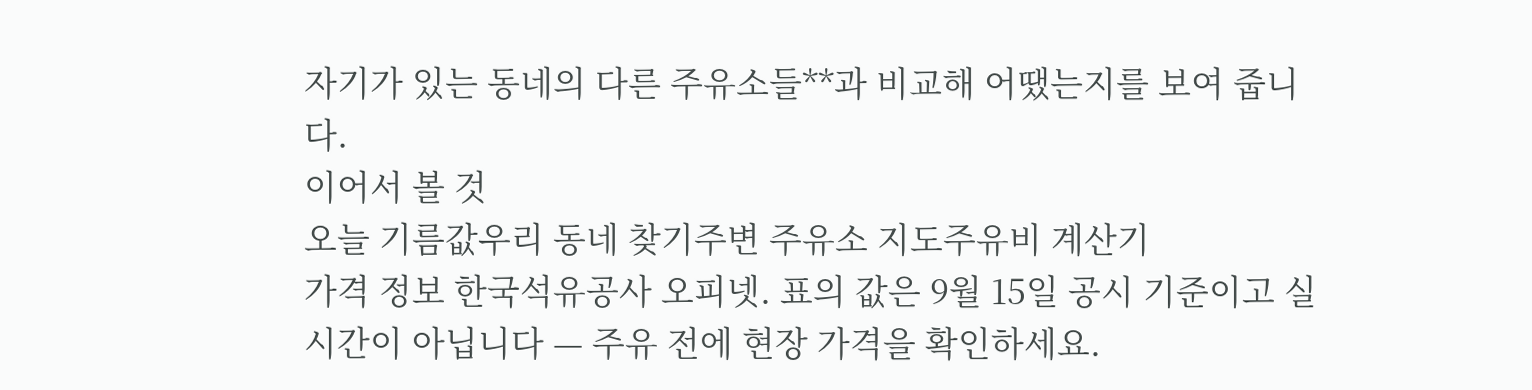자기가 있는 동네의 다른 주유소들**과 비교해 어땠는지를 보여 줍니다.
이어서 볼 것
오늘 기름값우리 동네 찾기주변 주유소 지도주유비 계산기
가격 정보 한국석유공사 오피넷. 표의 값은 9월 15일 공시 기준이고 실시간이 아닙니다 — 주유 전에 현장 가격을 확인하세요.